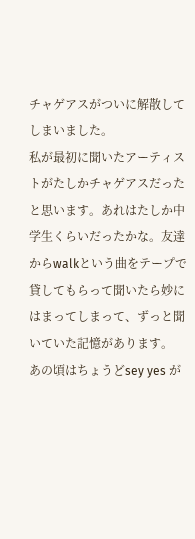チャゲアスがついに解散してしまいました。
私が最初に聞いたアーティストがたしかチャゲアスだったと思います。あれはたしか中学生くらいだったかな。友達からwalkという曲をテープで貸してもらって聞いたら妙にはまってしまって、ずっと聞いていた記憶があります。
あの頃はちょうどsey yes が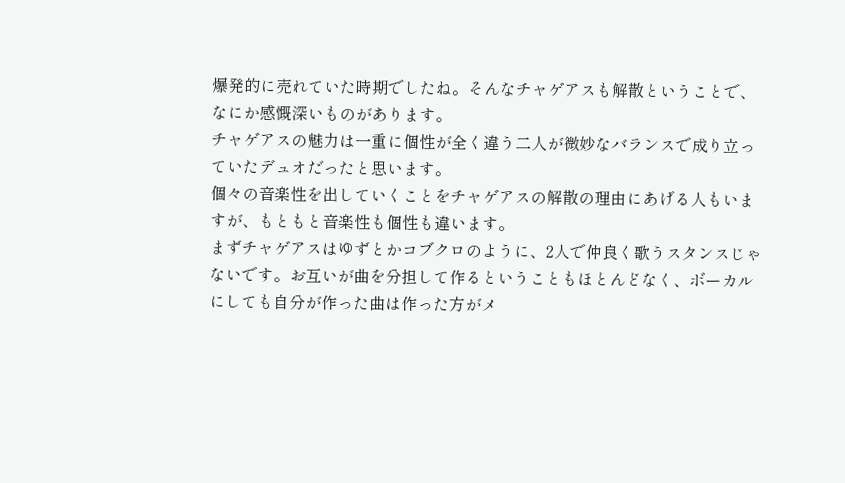爆発的に売れていた時期でしたね。そんなチャゲアスも解散ということで、なにか感慨深いものがあります。
チャゲアスの魅力は一重に個性が全く違う二人が微妙なバランスで成り立っていたデュオだったと思います。
個々の音楽性を出していくことをチャゲアスの解散の理由にあげる人もいますが、もともと音楽性も個性も違います。
まずチャゲアスはゆずとかコブクロのように、2人で仲良く歌うスタンスじゃないです。お互いが曲を分担して作るということもほとんどなく、ボーカルにしても自分が作った曲は作った方がメ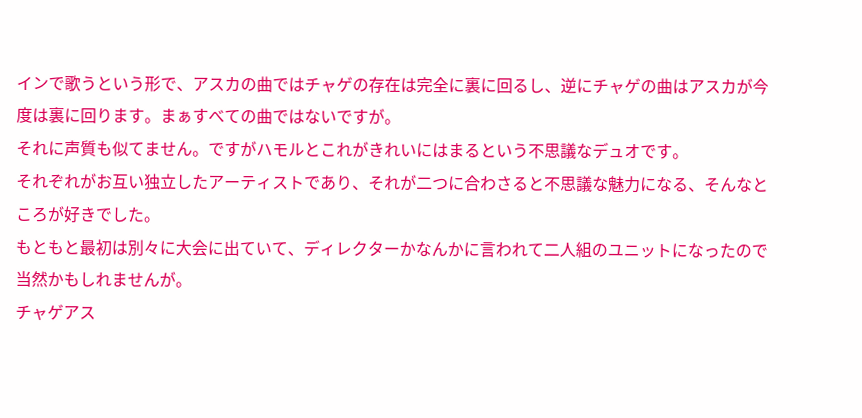インで歌うという形で、アスカの曲ではチャゲの存在は完全に裏に回るし、逆にチャゲの曲はアスカが今度は裏に回ります。まぁすべての曲ではないですが。
それに声質も似てません。ですがハモルとこれがきれいにはまるという不思議なデュオです。
それぞれがお互い独立したアーティストであり、それが二つに合わさると不思議な魅力になる、そんなところが好きでした。
もともと最初は別々に大会に出ていて、ディレクターかなんかに言われて二人組のユニットになったので当然かもしれませんが。
チャゲアス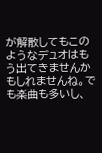が解散してもこのようなデュオはもう出てきませんかもしれませんね。でも楽曲も多いし、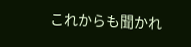これからも聞かれ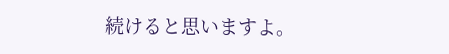続けると思いますよ。